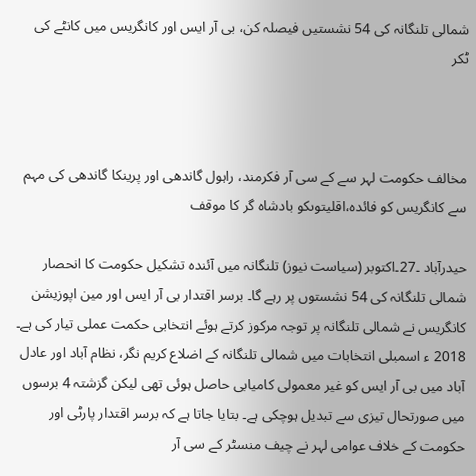شمالی تلنگانہ کی 54 نشستیں فیصلہ کن، بی آر ایس اور کانگریس میں کانٹے کی ٹکر



مخالف حکومت لہر سے کے سی آر فکرمند، راہول گاندھی اور پرینکا گاندھی کی مہم سے کانگریس کو فائدہ،اقلیتوںکو بادشاہ گر کا موقف

حیدرآباد ۔27۔اکتوبر (سیاست نیوز) تلنگانہ میں آئندہ تشکیل حکومت کا انحصار شمالی تلنگانہ کی 54 نشستوں پر رہے گا۔ برسر اقتدار بی آر ایس اور مین اپوزیشن کانگریس نے شمالی تلنگانہ پر توجہ مرکوز کرتے ہوئے انتخابی حکمت عملی تیار کی ہے۔ 2018 ء اسمبلی انتخابات میں شمالی تلنگانہ کے اضلاع کریم نگر، نظام آباد اور عادل آباد میں بی آر ایس کو غیر معمولی کامیابی حاصل ہوئی تھی لیکن گزشتہ 4 برسوں میں صورتحال تیزی سے تبدیل ہوچکی ہے۔ بتایا جاتا ہے کہ برسر اقتدار پارٹی اور حکومت کے خلاف عوامی لہر نے چیف منسٹر کے سی آر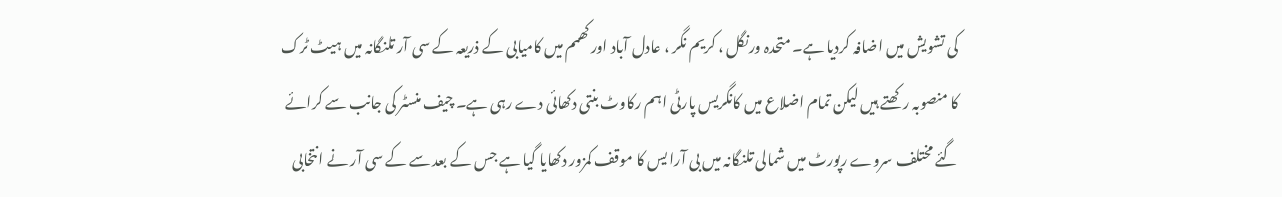کی تشویش میں اضافہ کردیا ہے۔ متحدہ ورنگل ، کریم نگر ، عادل آباد اور کھمم میں کامیابی کے ذریعہ کے سی آر تلنگانہ میں ہیٹ ٹرک کا منصوبہ رکھتے ہیں لیکن تمام اضلاع میں کانگریس پارٹی اہم رکاوٹ بنتی دکھائی دے رہی ہے۔ چیف منسٹر کی جانب سے کرائے گئے مختلف سروے رپورٹ میں شمالی تلنگانہ میں بی آرا یس کا موقف کمزور دکھایا گیا ہے جس کے بعد سے کے سی آر نے انتخابی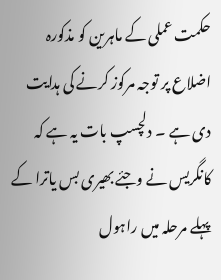حکمت عملی کے ماہرین کو مذکورہ اضلاع پر توجہ مرکوز کرنے کی ہدایت دی ہے ۔ دلچسپ بات یہ ہے کہ کانگریس نے وجئے بھیری بس یاترا کے پہلے مرحلہ میں راہول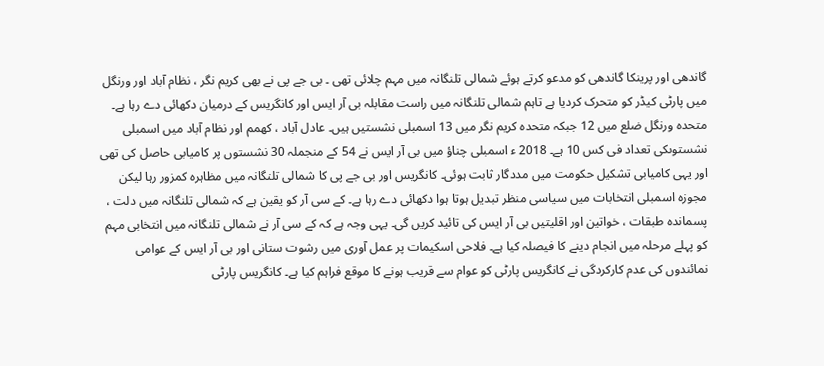گاندھی اور پرینکا گاندھی کو مدعو کرتے ہوئے شمالی تلنگانہ میں مہم چلائی تھی ۔ بی جے پی نے بھی کریم نگر ، نظام آباد اور ورنگل میں پارٹی کیڈر کو متحرک کردیا ہے تاہم شمالی تلنگانہ میں راست مقابلہ بی آر ایس اور کانگریس کے درمیان دکھائی دے رہا ہے۔ متحدہ ورنگل ضلع میں 12 جبکہ متحدہ کریم نگر میں 13 اسمبلی نشستیں ہیں۔ عادل آباد ، کھمم اور نظام آباد میں اسمبلی نشستوںکی تعداد فی کس 10 ہے۔ 2018 ء اسمبلی چناؤ میں بی آر ایس نے 54 کے منجملہ 30 نشستوں پر کامیابی حاصل کی تھی اور یہی کامیابی تشکیل حکومت میں مددگار ثابت ہوئی۔ کانگریس اور بی جے پی کا شمالی تلنگانہ میں مظاہرہ کمزور رہا لیکن مجوزہ اسمبلی انتخابات میں سیاسی منظر تبدیل ہوتا ہوا دکھائی دے رہا ہے۔ کے سی آر کو یقین ہے کہ شمالی تلنگانہ میں دلت ، پسماندہ طبقات ، خواتین اور اقلیتیں بی آر ایس کی تائید کریں گی۔ یہی وجہ ہے کہ کے سی آر نے شمالی تلنگانہ میں انتخابی مہم کو پہلے مرحلہ میں انجام دینے کا فیصلہ کیا ہے۔ فلاحی اسکیمات پر عمل آوری میں رشوت ستانی اور بی آر ایس کے عوامی نمائندوں کی عدم کارکردگی نے کانگریس پارٹی کو عوام سے قریب ہونے کا موقع فراہم کیا ہے۔ کانگریس پارٹی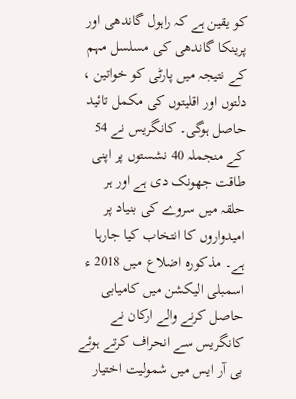کو یقین ہے کہ راہول گاندھی اور پرینکا گاندھی کی مسلسل مہم کے نتیجہ میں پارٹی کو خواتین ، دلتوں اور اقلیتوں کی مکمل تائید حاصل ہوگی۔ کانگریس نے 54 کے منجملہ 40 نشستوں پر اپنی طاقت جھونک دی ہے اور ہر حلقہ میں سروے کی بنیاد پر امیدواروں کا انتخاب کیا جارہا ہے۔ مذکورہ اضلاع میں 2018 ء اسمبلی الیکشن میں کامیابی حاصل کرنے والے ارکان نے کانگریس سے انحراف کرتے ہوئے بی آر ایس میں شمولیت اختیار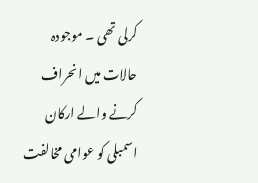کرلی تھی ۔ موجودہ حالات میں انحراف کرنے والے ارکان اسمبلی کو عوامی مخالفت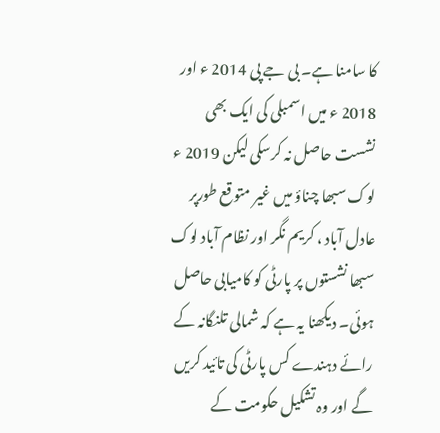کا سامنا ہے۔ بی جے پی 2014 ء اور 2018 ء میں اسمبلی کی ایک بھی نشست حاصل نہ کرسکی لیکن 2019 ء لوک سبھا چناؤ میں غیر متوقع طورپر عادل آباد ، کریم نگر اور نظام آباد لوک سبھا نشستوں پر پارٹی کو کامیابی حاصل ہوئی۔ دیکھنا یہ ہے کہ شمالی تلنگانہ کے رائے دہندے کس پارٹی کی تائید کریں گے اور وہ تشکیل حکومت کے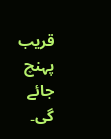قریب پہنچ جائے گی۔